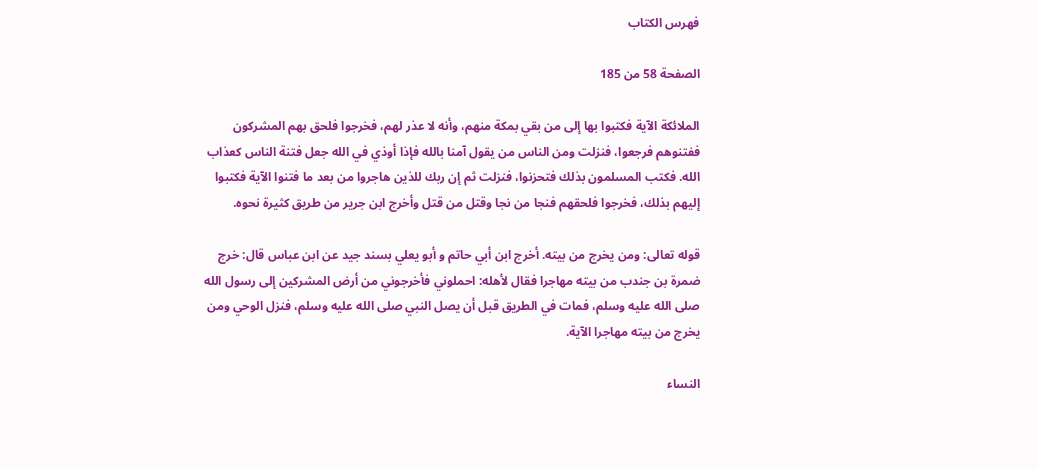فهرس الكتاب

الصفحة 58 من 185

الملائكة الآية فكتبوا بها إلى من بقي بمكة منهم، وأنه لا عذر لهم، فخرجوا فلحق بهم المشركون ففتنوهم فرجعوا، فنزلت ومن الناس من يقول آمنا بالله فإذا أوذي في الله جعل فتنة الناس كعذاب الله. فكتب المسلمون بذلك فتحزنوا، فنزلت ثم إن ربك للذين هاجروا من بعد ما فتنوا الآية فكتبوا إليهم بذلك، فخرجوا فلحقهم فنجا من نجا وقتل من قتل وأخرج ابن جرير من طريق كثيرة نحوه.

قوله تعالى: ومن يخرج من بيته. أخرج ابن أبي حاتم و أبو يعلي بسند جيد عن ابن عباس قال: خرج ضمرة بن جندب من بيته مهاجرا فقال لأهله: احملوني فأخرجوني من أرض المشركين إلى رسول الله صلى الله عليه وسلم، فمات في الطريق قبل أن يصل النبي صلى الله عليه وسلم، فنزل الوحي ومن يخرج من بيته مهاجرا الآية.

النساء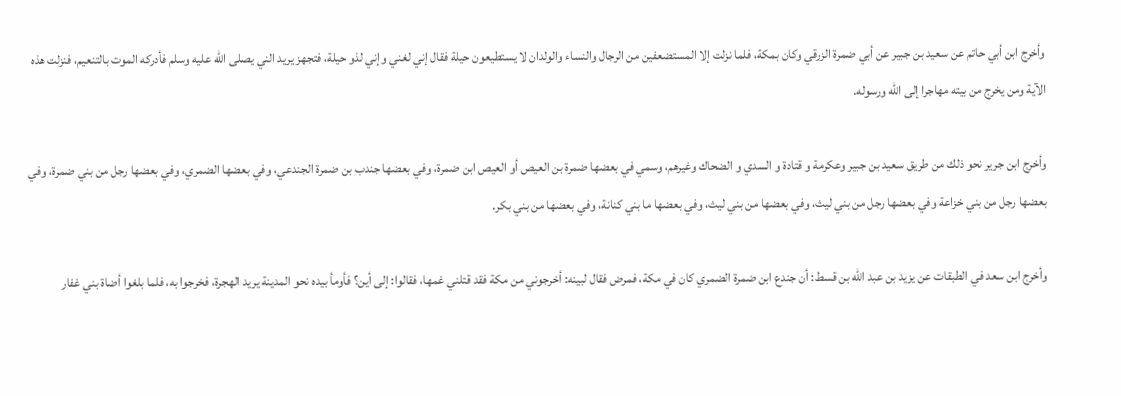وأخرج ابن أبي حاتم عن سعيد بن جبير عن أبي ضمرة الزرقي وكان بمكة، فلما نزلت إلا المستضعفين من الرجال والنساء والولدان لا يستطيعون حيلة فقال إني لغني وإني لذو حيلة، فتجهز يريد الني يصلى الله عليه وسلم فأدركه الموت بالتنعيم، فنزلت هذه الآية ومن يخرج من بيته مهاجرا إلى الله ورسوله.

وأخرج ابن جرير نحو ذلك من طريق سعيد بن جبير وعكرمة و قتادة و السدي و الضحاك وغيرهم، وسمي في بعضها ضمرة بن العيص أو العيص ابن ضمرة، وفي بعضها جندب بن ضمرة الجندعي، وفي بعضها الضمري، وفي بعضها رجل من بني ضمرة، وفي بعضها رجل من بني خزاعة وفي بعضها رجل من بني ليث، وفي بعضها من بني ليث، وفي بعضها ما بني كنانة، وفي بعضها من بني بكر.

وأخرج ابن سعد في الطبقات عن يزيد بن عبد الله بن قسط: أن جندع ابن ضمرة الضمري كان في مكة، فمرض فقال لبينه: أخرجوني من مكة فقد قتلني غمها، فقالوا: إلى أين؟ فأومأ بيده نحو المدينة يريد الهجرة، فخرجوا به، فلما بلغوا أضاة بني غفار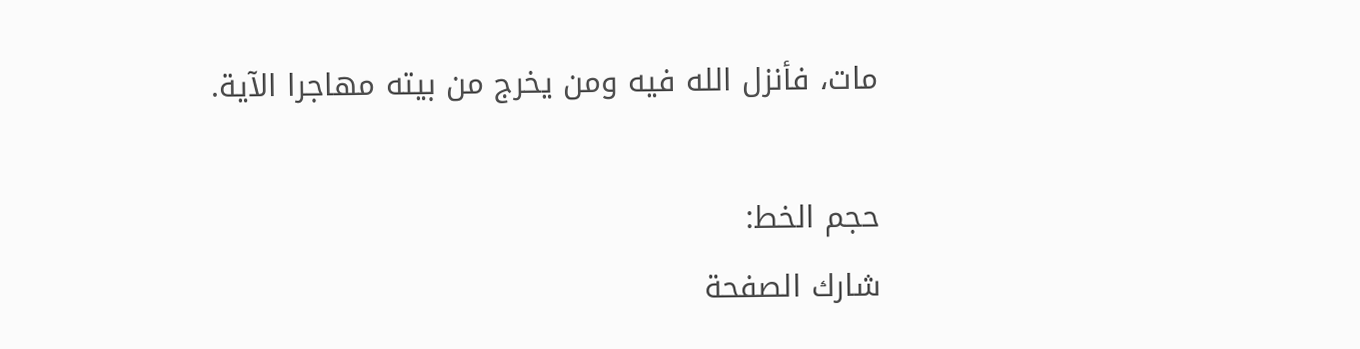مات، فأنزل الله فيه ومن يخرج من بيته مهاجرا الآية.

حجم الخط:
شارك الصفحة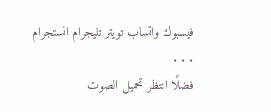فيسبوك واتساب تويتر تليجرام انستجرام
. . .
فضلًا انتظر تحميل الصوت